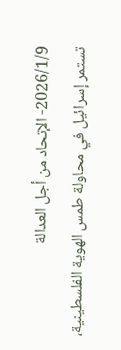2026/1/9- الإتحاد من أجل العدالة
تستمر إسرائيل في محاولة طمس الهوية الفلسطينية،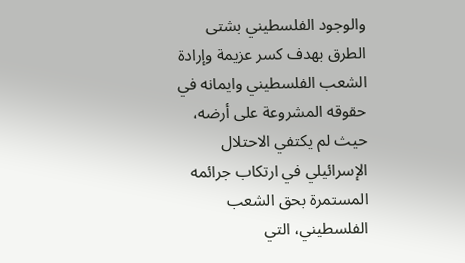والوجود الفلسطيني بشتى الطرق بهدف كسر عزيمة وإرادة الشعب الفلسطيني وايمانه في حقوقه المشروعة على أرضه، حيث لم يكتفي الاحتلال الإسرائيلي في ارتكاب جرائمه المستمرة بحق الشعب الفلسطيني، التي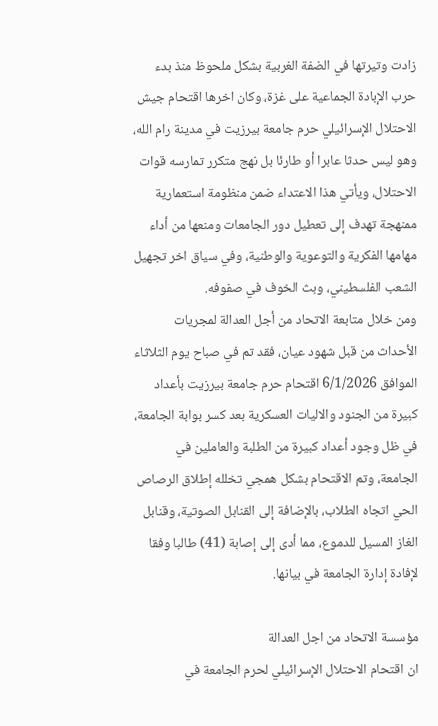زادت وتيرتها في الضفة الغربية بشكل ملحوظ منذ بدء حرب الإبادة الجماعية على غزة، وكان اخرها اقتحام جيش الاحتلال الإسرائيلي حرم جامعة بيرزيت في مدينة رام الله، وهو ليس حدثا عابرا أو طارئا بل نهج متكرر تمارسه قوات الاحتلال، ويأتي هذا الاعتداء ضمن منظومة استعمارية ممنهجة تهدف إلى تعطيل دور الجامعات ومنعها من أداء مهامها الفكرية والتوعوية والوطنية، وفي سياق اخر تجهيل الشعب الفلسطيني، وبث الخوف في صفوفه.
ومن خلال متابعة الاتحاد من أجل العدالة لمجريات الأحداث من قبل شهود عيان، فقد تم في صباح يوم الثلاثاء الموافق 6/1/2026 اقتحام حرم جامعة بيرزيت بأعداد كبيرة من الجنود والاليات العسكرية بعد كسر بوابة الجامعة، في ظل وجود أعداد كبيرة من الطلبة والعاملين في الجامعة، وتم الاقتحام بشكل همجي تخلله إطلاق الرصاص الحي اتجاه الطلاب، بالإضافة إلى القنابل الصوتية، وقنابل الغاز المسيل للدموع، مما أدى إلى إصابة (41) طالبا وفقا لإفادة إدارة الجامعة في بيانها.

مؤسسة الاتحاد من اجل العدالة
ان اقتحام الاحتلال الإسرائيلي لحرم الجامعة في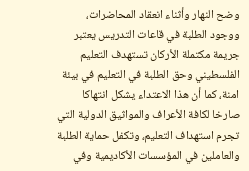وضح النهار وأثناء انعقاد المحاضرات، ووجود الطلبة في قاعات التدريس يعتبر جريمة مكتملة الأركان تستهدف التعليم الفلسطيني وحق الطلبة في التعليم في بيئة امنة، كما أن هذا الاعتداء يشكل انتهاكا صارخا لكافة الأعراف والمواثيق الدولية التي تجرم استهداف التعليم، وتكفل حماية الطلبة والعاملين في المؤسسات الأكاديمية وفي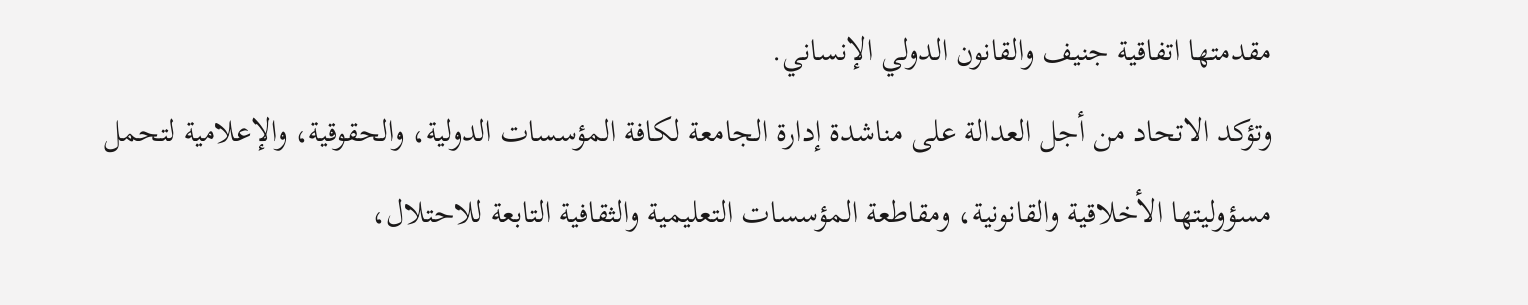مقدمتها اتفاقية جنيف والقانون الدولي الإنساني.
وتؤكد الاتحاد من أجل العدالة على مناشدة إدارة الجامعة لكافة المؤسسات الدولية، والحقوقية، والإعلامية لتحمل مسؤوليتها الأخلاقية والقانونية، ومقاطعة المؤسسات التعليمية والثقافية التابعة للاحتلال،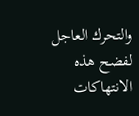والتحرك العاجل لفضح هذه الانتهاكات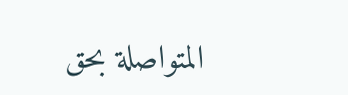المتواصلة بحق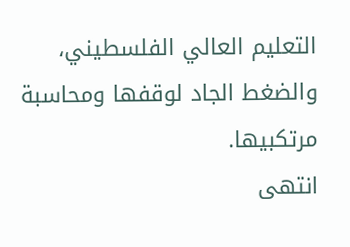التعليم العالي الفلسطيني، والضغط الجاد لوقفها ومحاسبة مرتكبيها.
انتهى